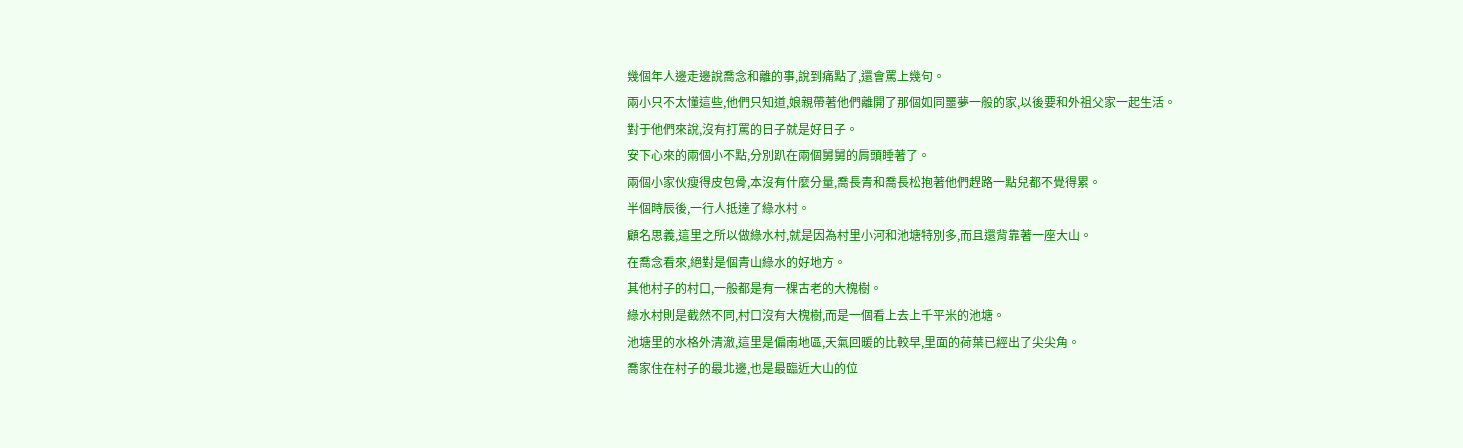幾個年人邊走邊說喬念和離的事,說到痛點了,還會罵上幾句。
兩小只不太懂這些,他們只知道,娘親帶著他們離開了那個如同噩夢一般的家,以後要和外祖父家一起生活。
對于他們來說,沒有打罵的日子就是好日子。
安下心來的兩個小不點,分別趴在兩個舅舅的肩頭睡著了。
兩個小家伙瘦得皮包骨,本沒有什麼分量,喬長青和喬長松抱著他們趕路一點兒都不覺得累。
半個時辰後,一行人抵達了綠水村。
顧名思義,這里之所以做綠水村,就是因為村里小河和池塘特別多,而且還背靠著一座大山。
在喬念看來,絕對是個青山綠水的好地方。
其他村子的村口,一般都是有一棵古老的大槐樹。
綠水村則是截然不同,村口沒有大槐樹,而是一個看上去上千平米的池塘。
池塘里的水格外清澈,這里是偏南地區,天氣回暖的比較早,里面的荷葉已經出了尖尖角。
喬家住在村子的最北邊,也是最臨近大山的位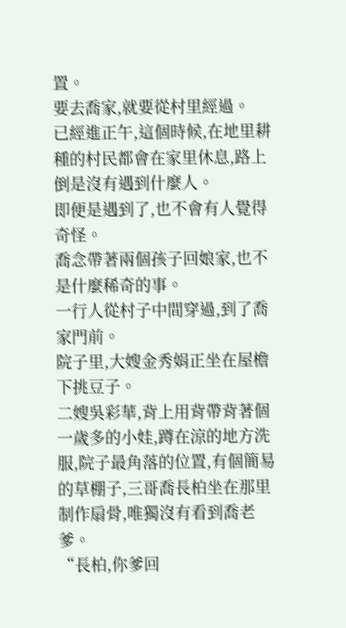置。
要去喬家,就要從村里經過。
已經進正午,這個時候,在地里耕種的村民都會在家里休息,路上倒是沒有遇到什麼人。
即便是遇到了,也不會有人覺得奇怪。
喬念帶著兩個孩子回娘家,也不是什麼稀奇的事。
一行人從村子中間穿過,到了喬家門前。
院子里,大嫂金秀娟正坐在屋檐下挑豆子。
二嫂吳彩華,背上用背帶背著個一歲多的小娃,蹲在涼的地方洗服,院子最角落的位置,有個簡易的草棚子,三哥喬長柏坐在那里制作扇骨,唯獨沒有看到喬老爹。
“長柏,你爹回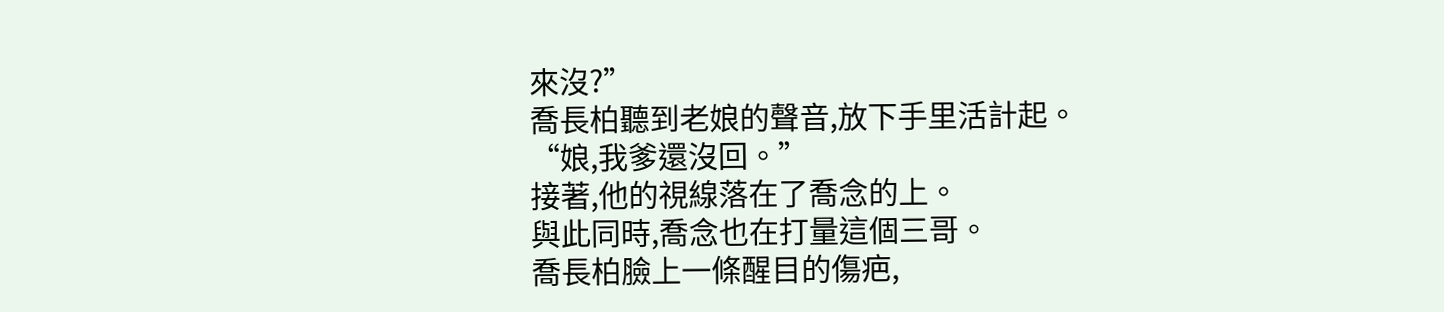來沒?”
喬長柏聽到老娘的聲音,放下手里活計起。
“娘,我爹還沒回。”
接著,他的視線落在了喬念的上。
與此同時,喬念也在打量這個三哥。
喬長柏臉上一條醒目的傷疤,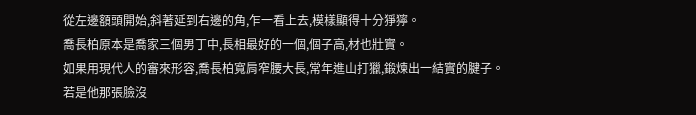從左邊額頭開始,斜著延到右邊的角,乍一看上去,模樣顯得十分猙獰。
喬長柏原本是喬家三個男丁中,長相最好的一個,個子高,材也壯實。
如果用現代人的審來形容,喬長柏寬肩窄腰大長,常年進山打獵,鍛煉出一結實的腱子。
若是他那張臉沒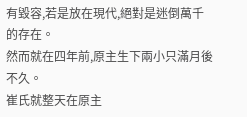有毀容,若是放在現代,絕對是迷倒萬千的存在。
然而就在四年前,原主生下兩小只滿月後不久。
崔氏就整天在原主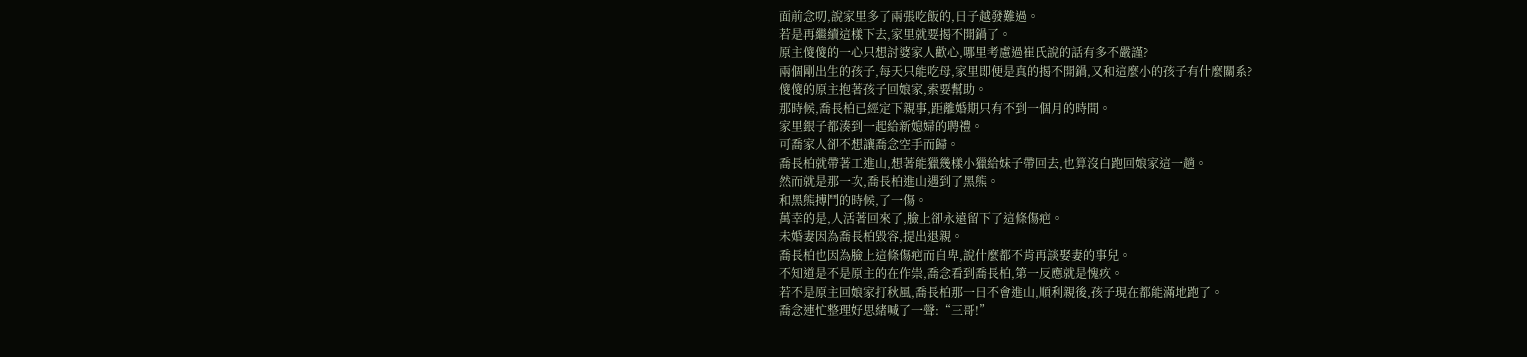面前念叨,說家里多了兩張吃飯的,日子越發難過。
若是再繼續這樣下去,家里就要揭不開鍋了。
原主傻傻的一心只想討婆家人歡心,哪里考慮過崔氏說的話有多不嚴謹?
兩個剛出生的孩子,每天只能吃母,家里即便是真的揭不開鍋,又和這麼小的孩子有什麼關系?
傻傻的原主抱著孩子回娘家,索要幫助。
那時候,喬長柏已經定下親事,距離婚期只有不到一個月的時間。
家里銀子都湊到一起給新媳婦的聘禮。
可喬家人卻不想讓喬念空手而歸。
喬長柏就帶著工進山,想著能獵幾樣小獵給妹子帶回去,也算沒白跑回娘家這一趟。
然而就是那一次,喬長柏進山遇到了黑熊。
和黑熊搏鬥的時候,了一傷。
萬幸的是,人活著回來了,臉上卻永遠留下了這條傷疤。
未婚妻因為喬長柏毀容,提出退親。
喬長柏也因為臉上這條傷疤而自卑,說什麼都不肯再談娶妻的事兒。
不知道是不是原主的在作祟,喬念看到喬長柏,第一反應就是愧疚。
若不是原主回娘家打秋風,喬長柏那一日不會進山,順利親後,孩子現在都能滿地跑了。
喬念連忙整理好思緒喊了一聲:“三哥!”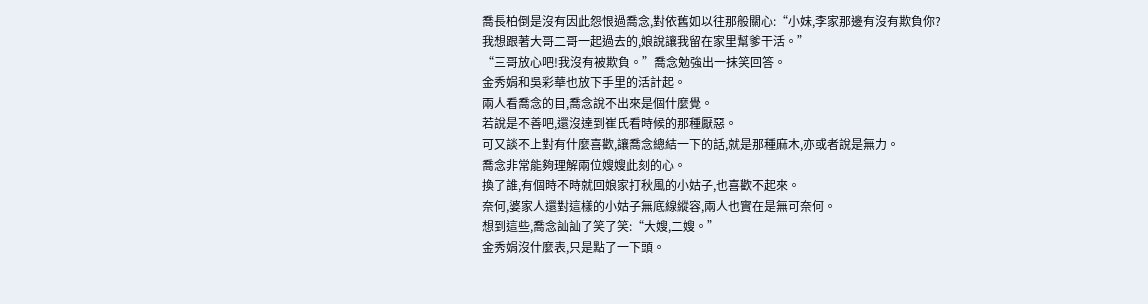喬長柏倒是沒有因此怨恨過喬念,對依舊如以往那般關心:“小妹,李家那邊有沒有欺負你?
我想跟著大哥二哥一起過去的,娘說讓我留在家里幫爹干活。”
“三哥放心吧!我沒有被欺負。”喬念勉強出一抹笑回答。
金秀娟和吳彩華也放下手里的活計起。
兩人看喬念的目,喬念說不出來是個什麼覺。
若說是不善吧,還沒達到崔氏看時候的那種厭惡。
可又談不上對有什麼喜歡,讓喬念總結一下的話,就是那種麻木,亦或者說是無力。
喬念非常能夠理解兩位嫂嫂此刻的心。
換了誰,有個時不時就回娘家打秋風的小姑子,也喜歡不起來。
奈何,婆家人還對這樣的小姑子無底線縱容,兩人也實在是無可奈何。
想到這些,喬念訕訕了笑了笑:“大嫂,二嫂。”
金秀娟沒什麼表,只是點了一下頭。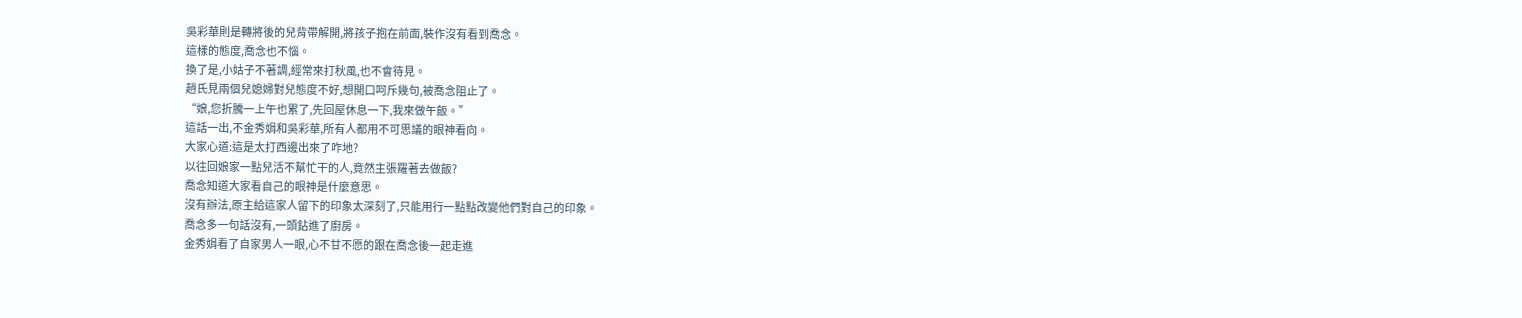吳彩華則是轉將後的兒背帶解開,將孩子抱在前面,裝作沒有看到喬念。
這樣的態度,喬念也不惱。
換了是,小姑子不著調,經常來打秋風,也不會待見。
趙氏見兩個兒媳婦對兒態度不好,想開口呵斥幾句,被喬念阻止了。
“娘,您折騰一上午也累了,先回屋休息一下,我來做午飯。”
這話一出,不金秀娟和吳彩華,所有人都用不可思議的眼神看向。
大家心道:這是太打西邊出來了咋地?
以往回娘家一點兒活不幫忙干的人,竟然主張羅著去做飯?
喬念知道大家看自己的眼神是什麼意思。
沒有辦法,原主給這家人留下的印象太深刻了,只能用行一點點改變他們對自己的印象。
喬念多一句話沒有,一頭鉆進了廚房。
金秀娟看了自家男人一眼,心不甘不愿的跟在喬念後一起走進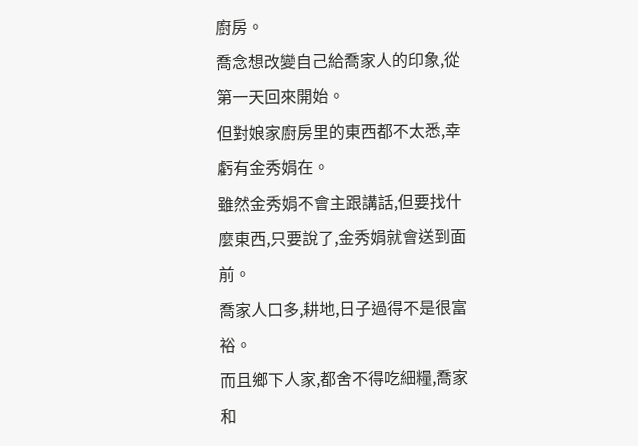廚房。
喬念想改變自己給喬家人的印象,從第一天回來開始。
但對娘家廚房里的東西都不太悉,幸虧有金秀娟在。
雖然金秀娟不會主跟講話,但要找什麼東西,只要說了,金秀娟就會送到面前。
喬家人口多,耕地,日子過得不是很富裕。
而且鄉下人家,都舍不得吃細糧,喬家和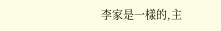李家是一樣的,主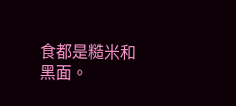食都是糙米和黑面。